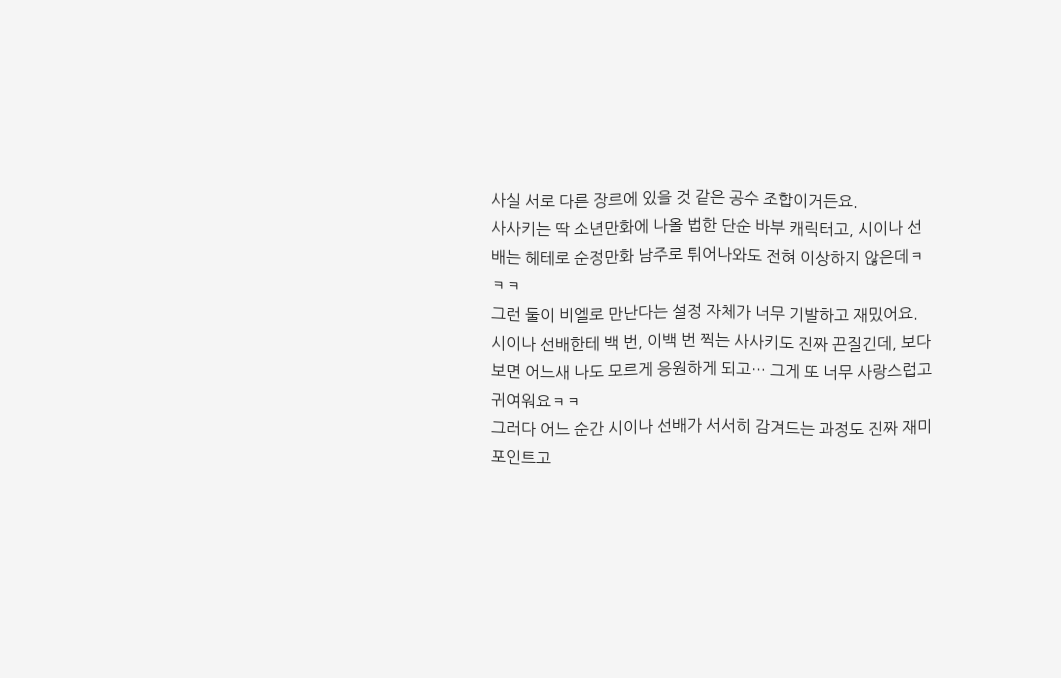사실 서로 다른 장르에 있을 것 같은 공수 조합이거든요.
사사키는 딱 소년만화에 나올 법한 단순 바부 캐릭터고, 시이나 선배는 헤테로 순정만화 남주로 튀어나와도 전혀 이상하지 않은데ㅋㅋㅋ
그런 둘이 비엘로 만난다는 설정 자체가 너무 기발하고 재밌어요.
시이나 선배한테 백 번, 이백 번 찍는 사사키도 진짜 끈질긴데, 보다 보면 어느새 나도 모르게 응원하게 되고… 그게 또 너무 사랑스럽고 귀여워요ㅋㅋ
그러다 어느 순간 시이나 선배가 서서히 감겨드는 과정도 진짜 재미 포인트고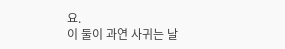요.
이 둘이 과연 사귀는 날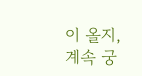이 올지, 계속 궁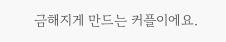금해지게 만드는 커플이에요.